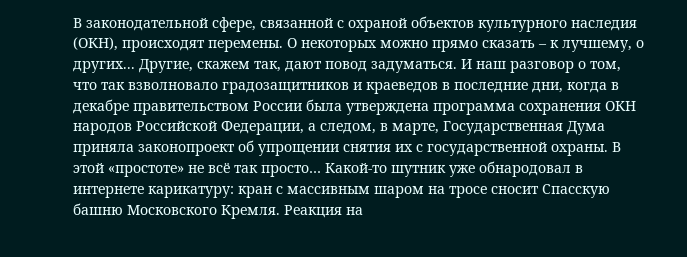В законодательной сфере, связанной с охраной объектов культурного наследия (ОКН), происходят перемены. О некоторых можно прямо сказать – к лучшему, о других... Другие, скажем так, дают повод задуматься. И наш разговор о том, что так взволновало градозащитников и краеведов в последние дни, когда в декабре правительством России была утверждена программа сохранения ОКН народов Российской Федерации, а следом, в марте, Государственная Дума приняла законопроект об упрощении снятия их с государственной охраны. В этой «простоте» не всё так просто… Какой-то шутник уже обнародовал в интернете карикатуру: кран с массивным шаром на тросе сносит Спасскую башню Московского Кремля. Реакция на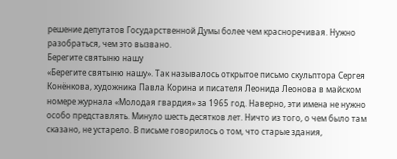решение депутатов Государственной Думы более чем красноречивая. Нужно разобраться, чем это вызвано.
Берегите святыню нашу
«Берегите святыню нашу». Так называлось открытое письмо скульптора Сергея Конёнкова, художника Павла Корина и писателя Леонида Леонова в майском номере журнала «Молодая гвардия» за 1965 год. Наверно, эти имена не нужно особо представлять. Минуло шесть десятков лет. Ничто из того, о чем было там сказано, не устарело. В письме говорилось о том, что старые здания,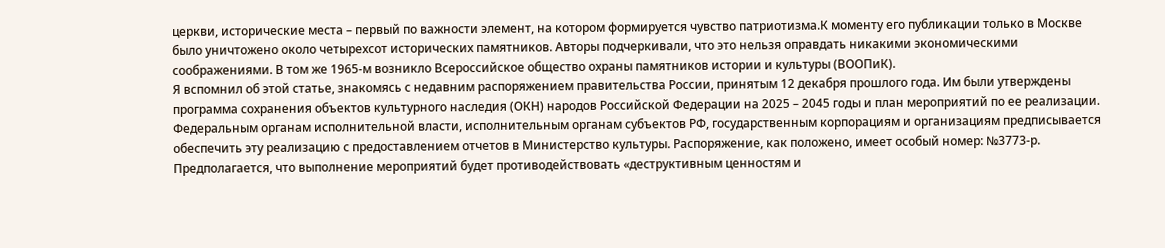церкви, исторические места – первый по важности элемент, на котором формируется чувство патриотизма.К моменту его публикации только в Москве было уничтожено около четырехсот исторических памятников. Авторы подчеркивали, что это нельзя оправдать никакими экономическими соображениями. В том же 1965-м возникло Всероссийское общество охраны памятников истории и культуры (ВООПиК).
Я вспомнил об этой статье, знакомясь с недавним распоряжением правительства России, принятым 12 декабря прошлого года. Им были утверждены программа сохранения объектов культурного наследия (ОКН) народов Российской Федерации на 2025 – 2045 годы и план мероприятий по ее реализации. Федеральным органам исполнительной власти, исполнительным органам субъектов РФ, государственным корпорациям и организациям предписывается обеспечить эту реализацию с предоставлением отчетов в Министерство культуры. Распоряжение, как положено, имеет особый номер: №3773-р.
Предполагается, что выполнение мероприятий будет противодействовать «деструктивным ценностям и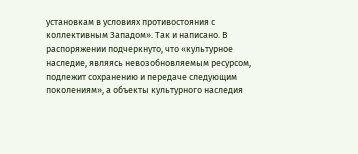установкам в условиях противостояния с коллективным Западом». Так и написано. В распоряжении подчеркнуто, что «культурное наследие, являясь невозобновляемым ресурсом, подлежит сохранению и передаче следующим поколениям», а объекты культурного наследия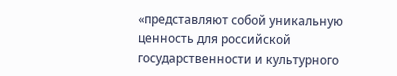«представляют собой уникальную ценность для российской государственности и культурного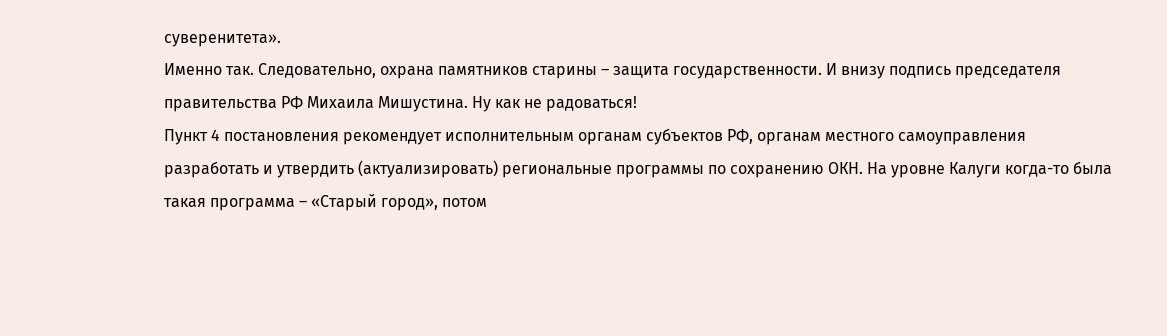суверенитета».
Именно так. Следовательно, охрана памятников старины – защита государственности. И внизу подпись председателя правительства РФ Михаила Мишустина. Ну как не радоваться!
Пункт 4 постановления рекомендует исполнительным органам субъектов РФ, органам местного самоуправления разработать и утвердить (актуализировать) региональные программы по сохранению ОКН. На уровне Калуги когда-то была такая программа – «Старый город», потом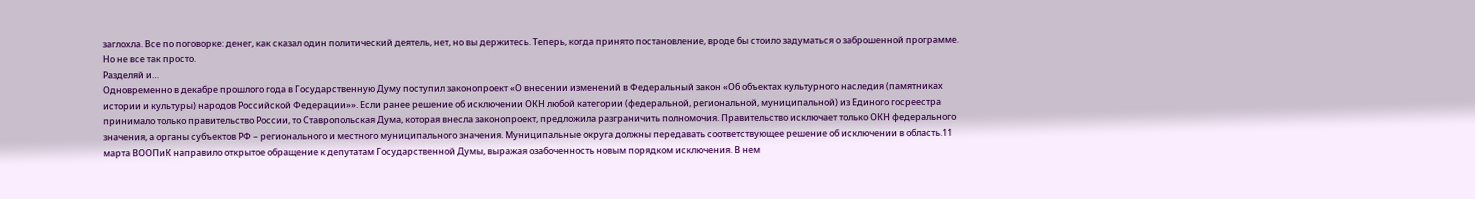заглохла. Все по поговорке: денег, как сказал один политический деятель, нет, но вы держитесь. Теперь, когда принято постановление, вроде бы стоило задуматься о заброшенной программе. Но не все так просто.
Разделяй и…
Одновременно в декабре прошлого года в Государственную Думу поступил законопроект «О внесении изменений в Федеральный закон «Об объектах культурного наследия (памятниках истории и культуры) народов Российской Федерации»». Если ранее решение об исключении ОКН любой категории (федеральной, региональной, муниципальной) из Единого госреестра принимало только правительство России, то Ставропольская Дума, которая внесла законопроект, предложила разграничить полномочия. Правительство исключает только ОКН федерального значения, а органы субъектов РФ – регионального и местного муниципального значения. Муниципальные округа должны передавать соответствующее решение об исключении в область.11 марта ВООПиК направило открытое обращение к депутатам Государственной Думы, выражая озабоченность новым порядком исключения. В нем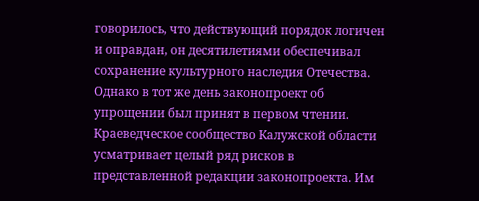говорилось, что действующий порядок логичен и оправдан, он десятилетиями обеспечивал сохранение культурного наследия Отечества. Однако в тот же день законопроект об упрощении был принят в первом чтении.
Краеведческое сообщество Калужской области усматривает целый ряд рисков в представленной редакции законопроекта. Им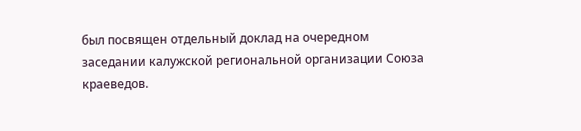был посвящен отдельный доклад на очередном заседании калужской региональной организации Союза краеведов.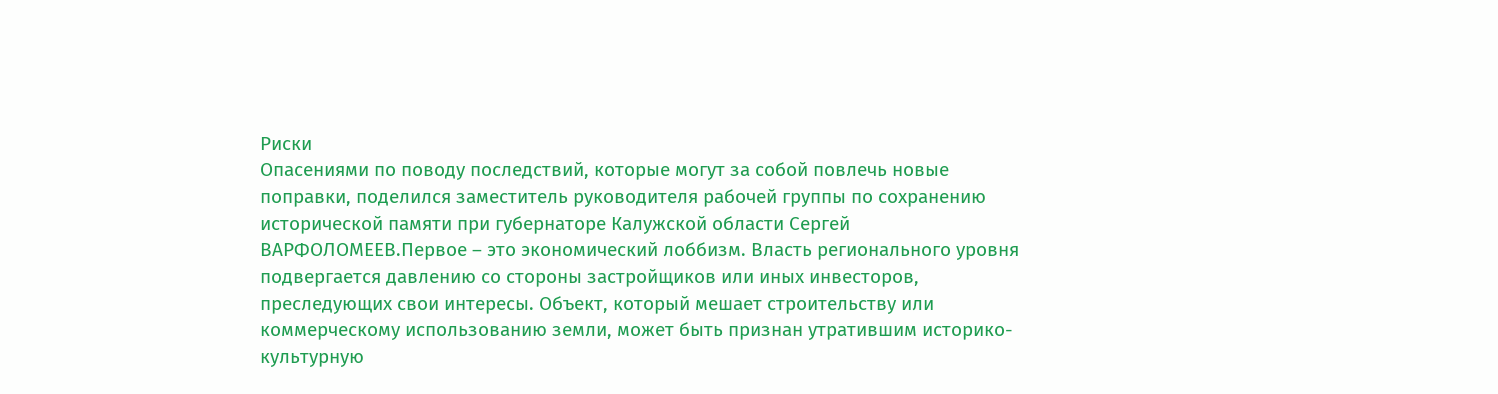Риски
Опасениями по поводу последствий, которые могут за собой повлечь новые поправки, поделился заместитель руководителя рабочей группы по сохранению исторической памяти при губернаторе Калужской области Сергей ВАРФОЛОМЕЕВ.Первое – это экономический лоббизм. Власть регионального уровня подвергается давлению со стороны застройщиков или иных инвесторов, преследующих свои интересы. Объект, который мешает строительству или коммерческому использованию земли, может быть признан утратившим историко-культурную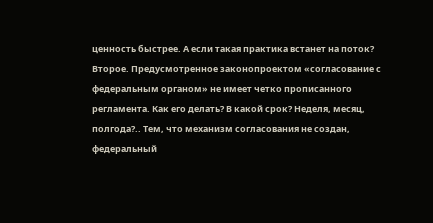ценность быстрее. А если такая практика встанет на поток?
Второе. Предусмотренное законопроектом «согласование с федеральным органом» не имеет четко прописанного регламента. Как его делать? В какой срок? Неделя, месяц, полгода?.. Тем, что механизм согласования не создан, федеральный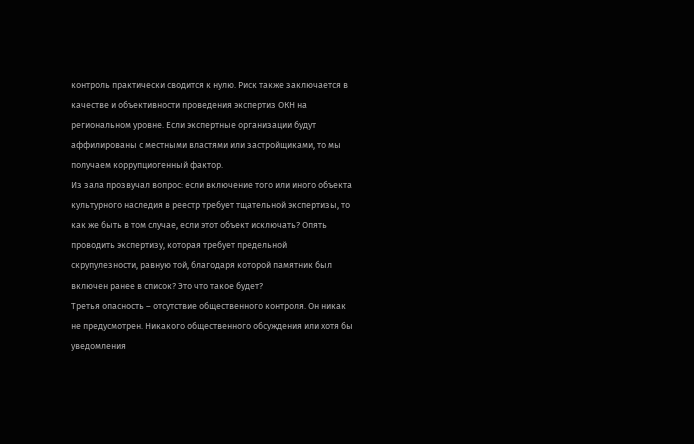контроль практически сводится к нулю. Риск также заключается в качестве и объективности проведения экспертиз ОКН на региональном уровне. Если экспертные организации будут аффилированы с местными властями или застройщиками, то мы получаем коррупциогенный фактор.
Из зала прозвучал вопрос: если включение того или иного объекта культурного наследия в реестр требует тщательной экспертизы, то как же быть в том случае, если этот объект исключать? Опять проводить экспертизу, которая требует предельной скрупулезности, равную той, благодаря которой памятник был включен ранее в список? Это что такое будет?
Третья опасность – отсутствие общественного контроля. Он никак не предусмотрен. Никакого общественного обсуждения или хотя бы уведомления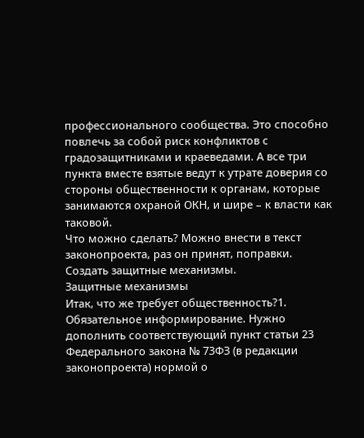профессионального сообщества. Это способно повлечь за собой риск конфликтов с градозащитниками и краеведами. А все три пункта вместе взятые ведут к утрате доверия со стороны общественности к органам, которые занимаются охраной ОКН, и шире – к власти как таковой.
Что можно сделать? Можно внести в текст законопроекта, раз он принят, поправки. Создать защитные механизмы.
Защитные механизмы
Итак, что же требует общественность?1. Обязательное информирование. Нужно дополнить соответствующий пункт статьи 23 Федерального закона № 73ФЗ (в редакции законопроекта) нормой о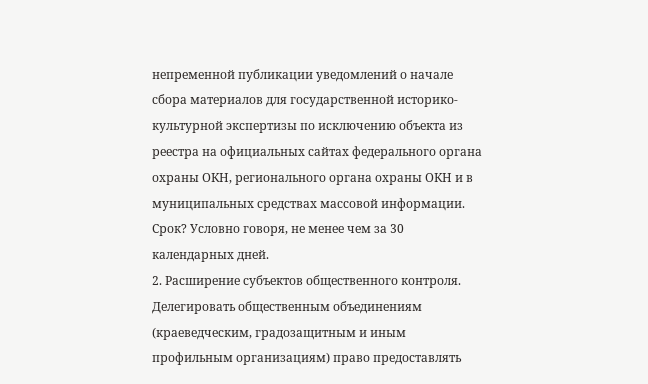непременной публикации уведомлений о начале сбора материалов для государственной историко-культурной экспертизы по исключению объекта из реестра на официальных сайтах федерального органа охраны ОКН, регионального органа охраны ОКН и в муниципальных средствах массовой информации. Срок? Условно говоря, не менее чем за 30 календарных дней.
2. Расширение субъектов общественного контроля. Делегировать общественным объединениям (краеведческим, градозащитным и иным профильным организациям) право предоставлять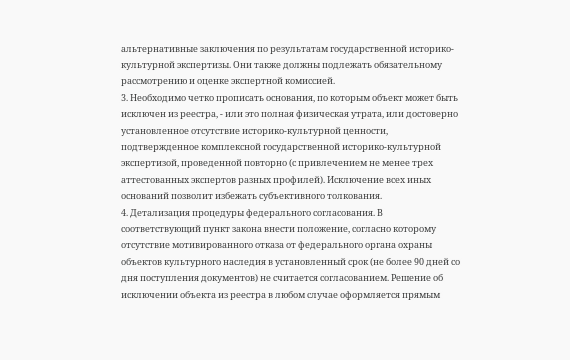альтернативные заключения по результатам государственной историко-культурной экспертизы. Они также должны подлежать обязательному рассмотрению и оценке экспертной комиссией.
3. Необходимо четко прописать основания, по которым объект может быть исключен из реестра, - или это полная физическая утрата, или достоверно установленное отсутствие историко-культурной ценности, подтвержденное комплексной государственной историко-культурной экспертизой, проведенной повторно (с привлечением не менее трех аттестованных экспертов разных профилей). Исключение всех иных оснований позволит избежать субъективного толкования.
4. Детализация процедуры федерального согласования. В соответствующий пункт закона внести положение, согласно которому отсутствие мотивированного отказа от федерального органа охраны объектов культурного наследия в установленный срок (не более 90 дней со дня поступления документов) не считается согласованием. Решение об исключении объекта из реестра в любом случае оформляется прямым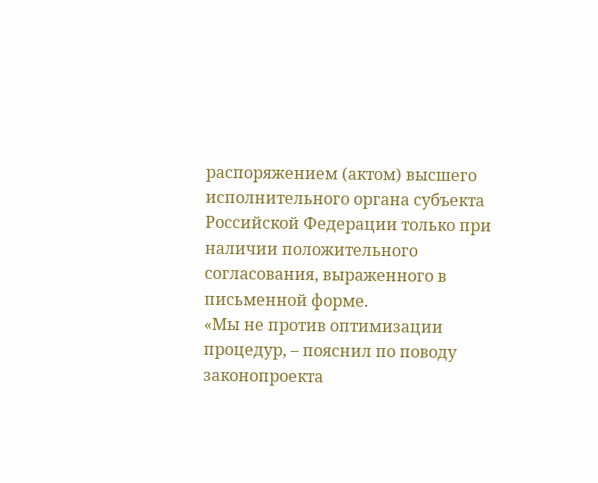распоряжением (актом) высшего исполнительного органа субъекта Российской Федерации только при наличии положительного согласования, выраженного в письменной форме.
«Мы не против оптимизации процедур, – пояснил по поводу законопроекта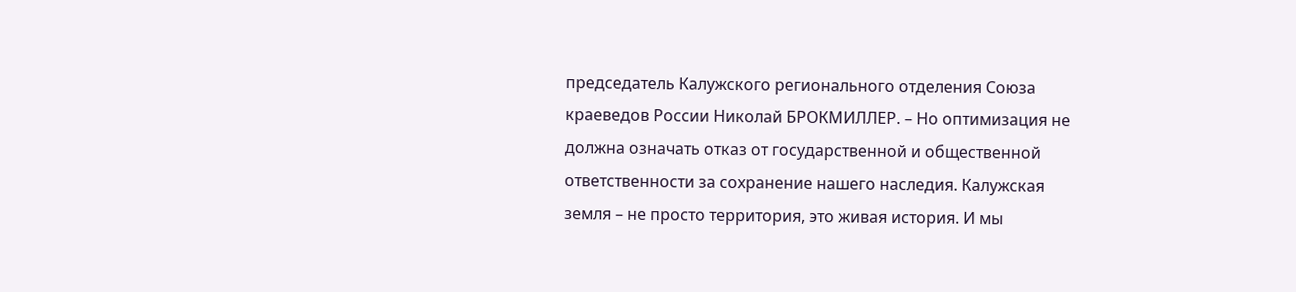председатель Калужского регионального отделения Союза краеведов России Николай БРОКМИЛЛЕР. – Но оптимизация не должна означать отказ от государственной и общественной ответственности за сохранение нашего наследия. Калужская земля – не просто территория, это живая история. И мы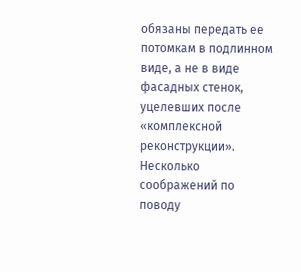обязаны передать ее потомкам в подлинном виде, а не в виде фасадных стенок, уцелевших после «комплексной реконструкции».
Несколько соображений по поводу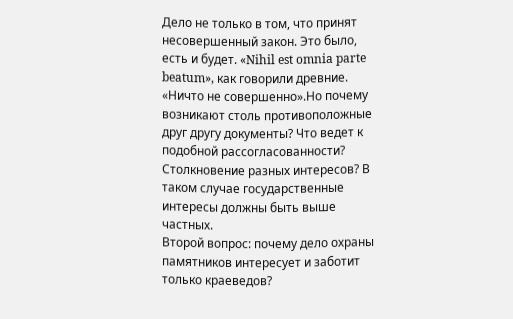Дело не только в том, что принят несовершенный закон. Это было, есть и будет. «Nihil est omnia parte beatum», как говорили древние. «Ничто не совершенно».Но почему возникают столь противоположные друг другу документы? Что ведет к подобной рассогласованности? Столкновение разных интересов? В таком случае государственные интересы должны быть выше частных.
Второй вопрос: почему дело охраны памятников интересует и заботит только краеведов?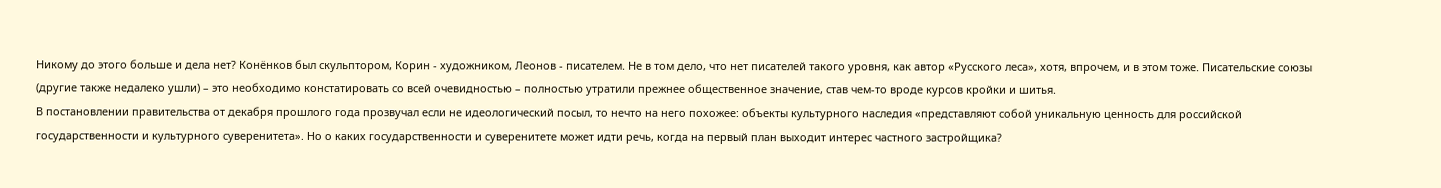Никому до этого больше и дела нет? Конёнков был скульптором, Корин - художником, Леонов - писателем. Не в том дело, что нет писателей такого уровня, как автор «Русского леса», хотя, впрочем, и в этом тоже. Писательские союзы (другие также недалеко ушли) – это необходимо констатировать со всей очевидностью – полностью утратили прежнее общественное значение, став чем-то вроде курсов кройки и шитья.
В постановлении правительства от декабря прошлого года прозвучал если не идеологический посыл, то нечто на него похожее: объекты культурного наследия «представляют собой уникальную ценность для российской государственности и культурного суверенитета». Но о каких государственности и суверенитете может идти речь, когда на первый план выходит интерес частного застройщика?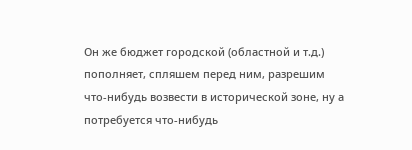Он же бюджет городской (областной и т.д.) пополняет, спляшем перед ним, разрешим что-нибудь возвести в исторической зоне, ну а потребуется что-нибудь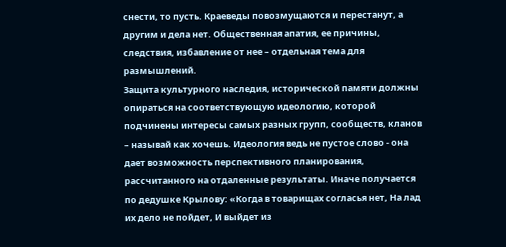снести, то пусть. Краеведы повозмущаются и перестанут, а другим и дела нет. Общественная апатия, ее причины, следствия, избавление от нее – отдельная тема для размышлений.
Защита культурного наследия, исторической памяти должны опираться на соответствующую идеологию, которой подчинены интересы самых разных групп, сообществ, кланов – называй как хочешь. Идеология ведь не пустое слово - она дает возможность перспективного планирования, рассчитанного на отдаленные результаты. Иначе получается по дедушке Крылову: «Когда в товарищах согласья нет, На лад их дело не пойдет, И выйдет из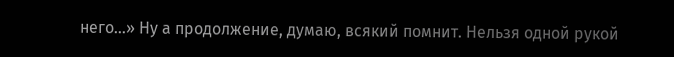него…» Ну а продолжение, думаю, всякий помнит. Нельзя одной рукой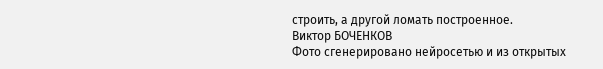строить, а другой ломать построенное.
Виктор БОЧЕНКОВ
Фото сгенерировано нейросетью и из открытых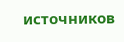источников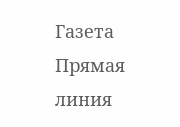Газета
Прямая линия